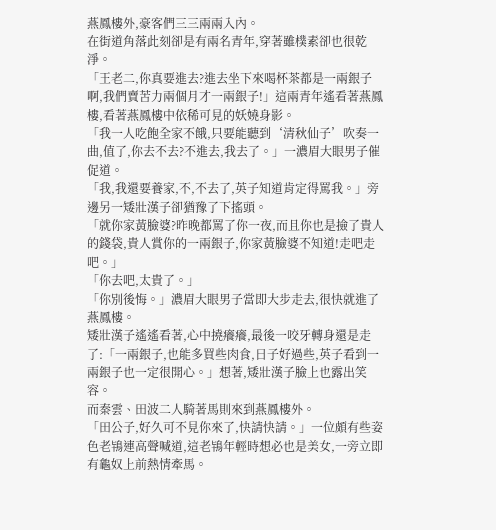燕鳳樓外,豪客們三三兩兩入內。
在街道角落此刻卻是有兩名青年,穿著雖樸素卻也很乾淨。
「王老二,你真要進去?進去坐下來喝杯茶都是一兩銀子啊,我們賣苦力兩個月才一兩銀子!」這兩青年遙看著燕鳳樓,看著燕鳳樓中依稀可見的妖嬈身影。
「我一人吃飽全家不餓,只要能聽到‘清秋仙子’吹奏一曲,值了,你去不去?不進去,我去了。」一濃眉大眼男子催促道。
「我,我還要養家,不,不去了,英子知道肯定得罵我。」旁邊另一矮壯漢子卻猶豫了下搖頭。
「就你家黃臉婆?昨晚都罵了你一夜,而且你也是撿了貴人的錢袋,貴人賞你的一兩銀子,你家黃臉婆不知道!走吧走吧。」
「你去吧,太貴了。」
「你別後悔。」濃眉大眼男子當即大步走去,很快就進了燕鳳樓。
矮壯漢子遙遙看著,心中撓癢癢,最後一咬牙轉身還是走了:「一兩銀子,也能多買些肉食,日子好過些,英子看到一兩銀子也一定很開心。」想著,矮壯漢子臉上也露出笑容。
而秦雲、田波二人騎著馬則來到燕鳳樓外。
「田公子,好久可不見你來了,快請快請。」一位頗有些姿色老鴇連高聲喊道,這老鴇年輕時想必也是美女,一旁立即有龜奴上前熱情牽馬。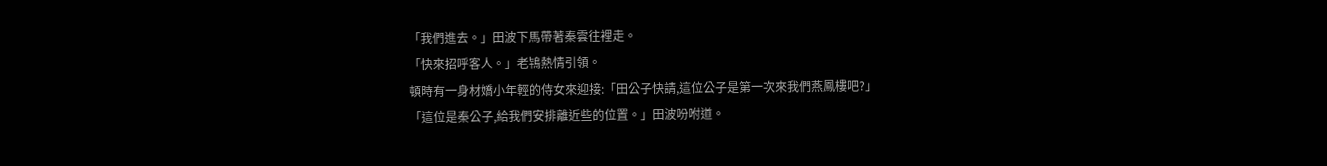「我們進去。」田波下馬帶著秦雲往裡走。
「快來招呼客人。」老鴇熱情引領。
頓時有一身材嬌小年輕的侍女來迎接:「田公子快請,這位公子是第一次來我們燕鳳樓吧?」
「這位是秦公子,給我們安排離近些的位置。」田波吩咐道。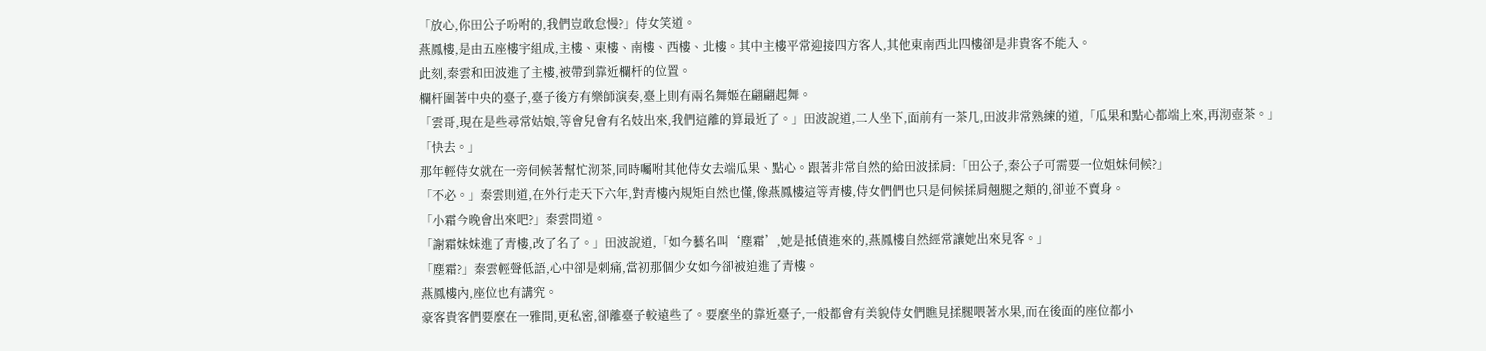「放心,你田公子吩咐的,我們豈敢怠慢?」侍女笑道。
燕鳳樓,是由五座樓宇組成,主樓、東樓、南樓、西樓、北樓。其中主樓平常迎接四方客人,其他東南西北四樓卻是非貴客不能入。
此刻,秦雲和田波進了主樓,被帶到靠近欄杆的位置。
欄杆圍著中央的臺子,臺子後方有樂師演奏,臺上則有兩名舞姬在翩翩起舞。
「雲哥,現在是些尋常姑娘,等會兒會有名妓出來,我們這離的算最近了。」田波說道,二人坐下,面前有一茶几,田波非常熟練的道,「瓜果和點心都端上來,再沏壺茶。」
「快去。」
那年輕侍女就在一旁伺候著幫忙沏茶,同時囑咐其他侍女去端瓜果、點心。跟著非常自然的給田波揉肩:「田公子,秦公子可需要一位姐妹伺候?」
「不必。」秦雲則道,在外行走天下六年,對青樓內規矩自然也懂,像燕鳳樓這等青樓,侍女們們也只是伺候揉肩翹腿之類的,卻並不賣身。
「小霜今晚會出來吧?」秦雲問道。
「謝霜妹妹進了青樓,改了名了。」田波說道,「如今藝名叫‘塵霜’,她是抵債進來的,燕鳳樓自然經常讓她出來見客。」
「塵霜?」秦雲輕聲低語,心中卻是刺痛,當初那個少女如今卻被迫進了青樓。
燕鳳樓內,座位也有講究。
豪客貴客們要麼在一雅間,更私密,卻離臺子較遠些了。要麼坐的靠近臺子,一般都會有美貌侍女們瞧見揉腿喂著水果,而在後面的座位都小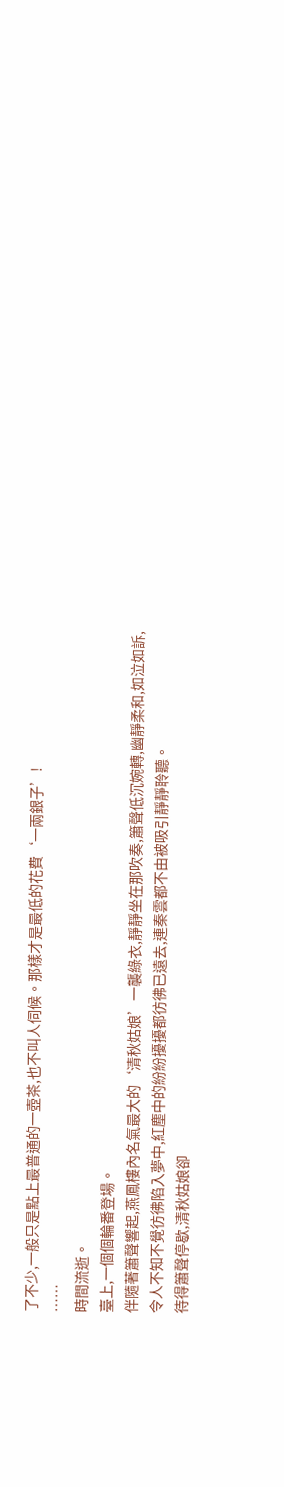了不少,一般只是點上最普通的一壺茶,也不叫人伺候。那樣才是最低的花費‘一兩銀子’!
……
時間流逝。
臺上,一個個輪番登場。
伴隨著簫聲響起,燕鳳樓內名氣最大的‘清秋姑娘’一襲綠衣,靜靜坐在那吹奏,簫聲低沉婉轉,幽靜柔和,如泣如訴,令人不知不覺彷彿陷入夢中,紅塵中的紛紛擾擾都彷彿已遠去,連秦雲都不由被吸引靜靜聆聽。
待得簫聲停歇,清秋姑娘卻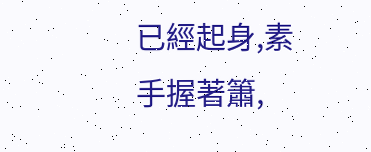已經起身,素手握著簫,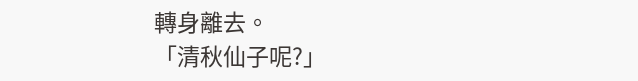轉身離去。
「清秋仙子呢?」